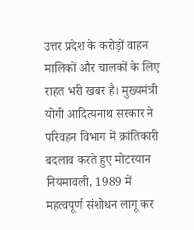उत्तर प्रदेश के करोड़ों वाहन मालिकों और चालकों के लिए राहत भरी खबर है। मुख्यमंत्री योगी आदित्यनाथ सरकार ने परिवहन विभाग में क्रांतिकारी बदलाव करते हुए मोटरयान नियमावली, 1989 में महत्वपूर्ण संशोधन लागू कर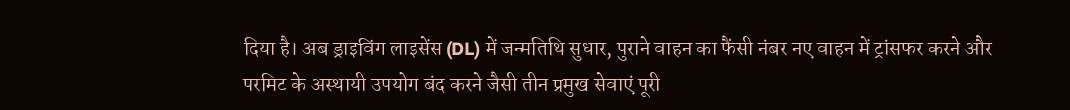दिया है। अब ड्राइविंग लाइसेंस (DL) में जन्मतिथि सुधार, पुराने वाहन का फैंसी नंबर नए वाहन में ट्रांसफर करने और परमिट के अस्थायी उपयोग बंद करने जैसी तीन प्रमुख सेवाएं पूरी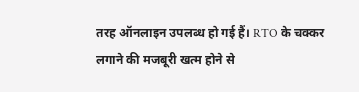तरह ऑनलाइन उपलब्ध हो गई हैं। RTO के चक्कर लगाने की मजबूरी खत्म होने से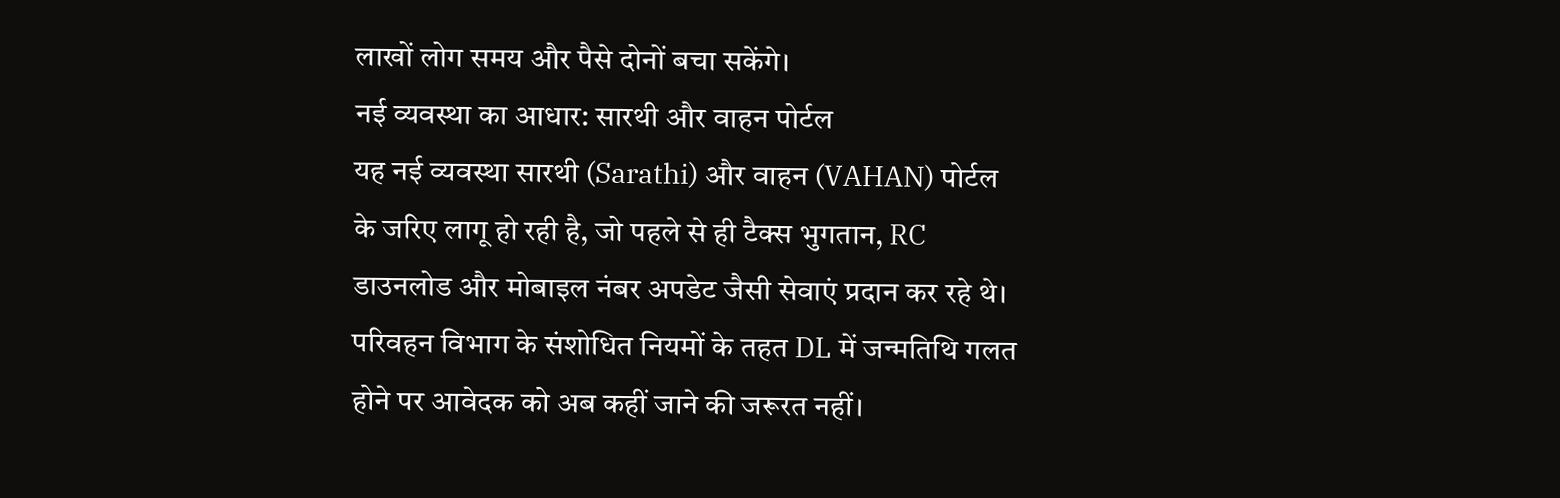लाखों लोग समय और पैसे दोनों बचा सकेंगे।
नई व्यवस्था का आधार: सारथी और वाहन पोर्टल
यह नई व्यवस्था सारथी (Sarathi) और वाहन (VAHAN) पोर्टल के जरिए लागू हो रही है, जो पहले से ही टैक्स भुगतान, RC डाउनलोड और मोबाइल नंबर अपडेट जैसी सेवाएं प्रदान कर रहे थे। परिवहन विभाग के संशोधित नियमों के तहत DL में जन्मतिथि गलत होने पर आवेदक को अब कहीं जाने की जरूरत नहीं।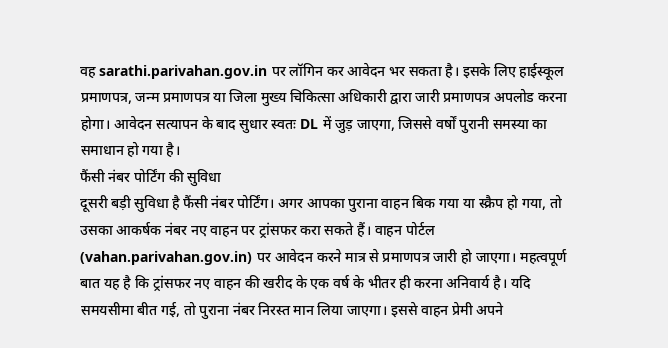वह sarathi.parivahan.gov.in पर लॉगिन कर आवेदन भर सकता है। इसके लिए हाईस्कूल प्रमाणपत्र, जन्म प्रमाणपत्र या जिला मुख्य चिकित्सा अधिकारी द्वारा जारी प्रमाणपत्र अपलोड करना होगा। आवेदन सत्यापन के बाद सुधार स्वतः DL में जुड़ जाएगा, जिससे वर्षों पुरानी समस्या का समाधान हो गया है।
फैंसी नंबर पोर्टिंग की सुविधा
दूसरी बड़ी सुविधा है फैंसी नंबर पोर्टिंग। अगर आपका पुराना वाहन बिक गया या स्क्रैप हो गया, तो उसका आकर्षक नंबर नए वाहन पर ट्रांसफर करा सकते हैं। वाहन पोर्टल (vahan.parivahan.gov.in) पर आवेदन करने मात्र से प्रमाणपत्र जारी हो जाएगा। महत्वपूर्ण बात यह है कि ट्रांसफर नए वाहन की खरीद के एक वर्ष के भीतर ही करना अनिवार्य है। यदि समयसीमा बीत गई, तो पुराना नंबर निरस्त मान लिया जाएगा। इससे वाहन प्रेमी अपने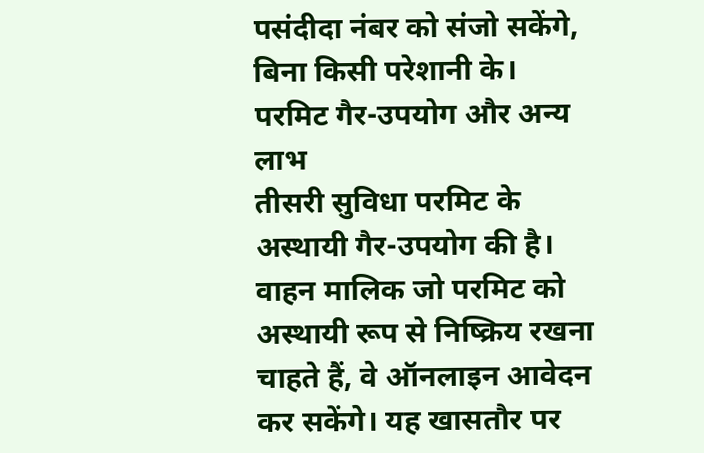पसंदीदा नंबर को संजो सकेंगे, बिना किसी परेशानी के।
परमिट गैर-उपयोग और अन्य लाभ
तीसरी सुविधा परमिट के अस्थायी गैर-उपयोग की है। वाहन मालिक जो परमिट को अस्थायी रूप से निष्क्रिय रखना चाहते हैं, वे ऑनलाइन आवेदन कर सकेंगे। यह खासतौर पर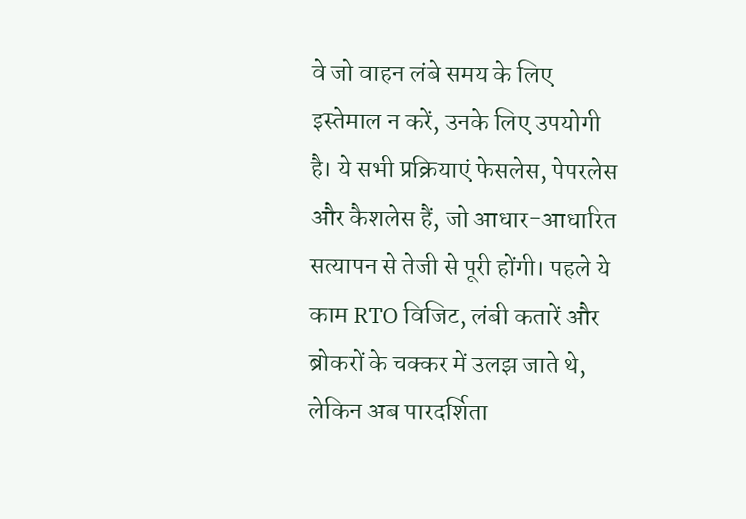वे जो वाहन लंबे समय के लिए इस्तेमाल न करें, उनके लिए उपयोगी है। ये सभी प्रक्रियाएं फेसलेस, पेपरलेस और कैशलेस हैं, जो आधार-आधारित सत्यापन से तेजी से पूरी होंगी। पहले ये काम RTO विजिट, लंबी कतारें और ब्रोकरों के चक्कर में उलझ जाते थे, लेकिन अब पारदर्शिता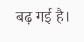बढ़ गई है।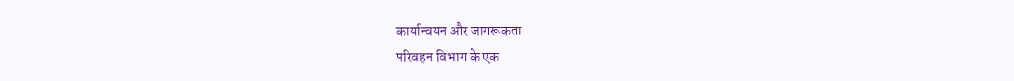कार्यान्वयन और जागरूकता
परिवहन विभाग के एक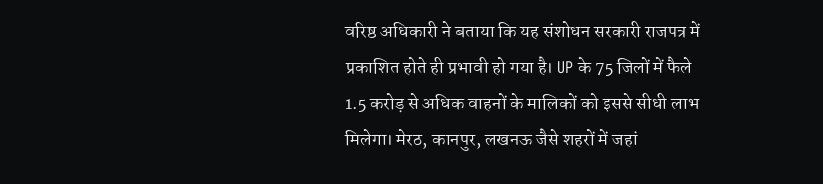वरिष्ठ अधिकारी ने बताया कि यह संशोधन सरकारी राजपत्र में प्रकाशित होते ही प्रभावी हो गया है। UP के 75 जिलों में फैले 1.5 करोड़ से अधिक वाहनों के मालिकों को इससे सीधी लाभ मिलेगा। मेरठ, कानपुर, लखनऊ जैसे शहरों में जहां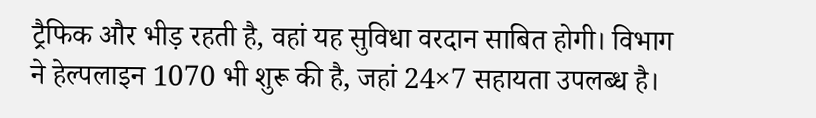ट्रैफिक और भीड़ रहती है, वहां यह सुविधा वरदान साबित होगी। विभाग ने हेल्पलाइन 1070 भी शुरू की है, जहां 24×7 सहायता उपलब्ध है।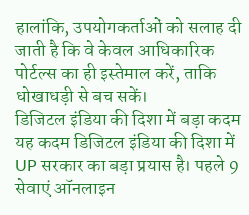हालांकि, उपयोगकर्ताओं को सलाह दी जाती है कि वे केवल आधिकारिक पोर्टल्स का ही इस्तेमाल करें, ताकि धोखाधड़ी से बच सकें।
डिजिटल इंडिया की दिशा में बड़ा कदम
यह कदम डिजिटल इंडिया की दिशा में UP सरकार का बड़ा प्रयास है। पहले 9 सेवाएं ऑनलाइन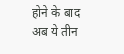होने के बाद अब ये तीन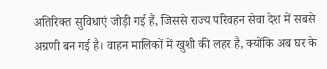अतिरिक्त सुविधाएं जोड़ी गई हैं, जिससे राज्य परिवहन सेवा देश में सबसे अग्रणी बन गई है। वाहन मालिकों में खुशी की लहर है, क्योंकि अब घर के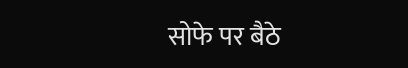सोफे पर बैठे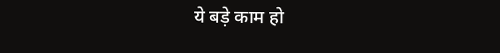ये बड़े काम हो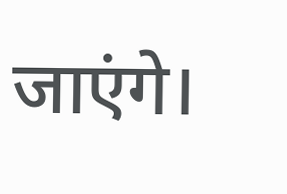जाएंगे।